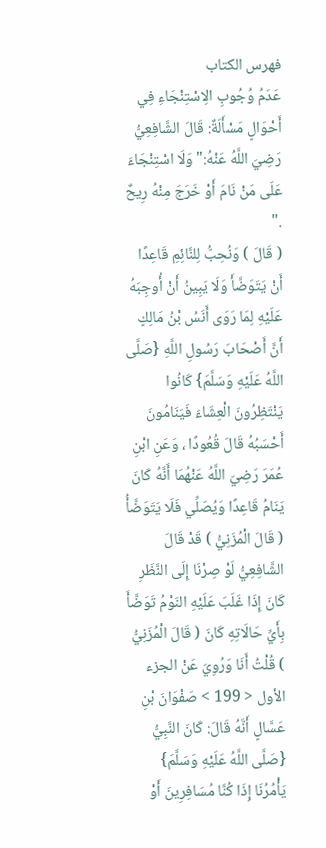فهرس الكتاب
عَدَمُ وُجُوبِ الِاسْتِنْجَاءِ فِي أَحْوَالٍ مَسْأَلَةٌ: قَالَ الشَّافِعِيُّ رَضِيَ اللَّهُ عَنْهُ:"وَلَا اسْتِنْجَاءَ عَلَى مَنْ نَامَ أَوْ خَرَجَ مِنْهُ رِيحٌ ."
( قَالَ ) وَنُحِبُّ لِلنَّائِمِ قَاعِدًا أَنْ يَتَوَضَّأَ وَلَا يَبِينُ أَنْ أُوجِبَهُ عَلَيْهِ لِمَا رَوَى أَنَسُ بْنُ مَالِكٍ أَنَّ أَصْحَابَ رَسُولِ اللَّهِ {صَلَّى اللَّهُ عَلَيْهِ وَسَلَّمَ} كَانُوا يَنْتَظِرُونَ الْعِشَاءَ فَيَنَامُونَ أَحْسَبُهُ قَالَ قُعُودًا ، وَعَنِ ابْنِ عُمَرَ رَضِيَ اللَّهُ عَنْهُمَا أَنَّهُ كَانَ يَنَامُ قَاعِدًا وَيُصَلِّي فَلَا يَتَوَضَّأُ ( قَالَ الْمُزَنِيُّ ) قَدْ قَالَ الشَّافِعِيُّ لَوْ صِرْنَا إِلَى النَّظَرِ كَانَ إِذَا غَلَبَ عَلَيْهِ النَوْمُ تَوَضَّأَ بِأَيِّ حَالَاتِهِ كَانَ ( قَالَ الْمُزَنِيُّ ) قُلْتُ أَنَا وَرُوِيَ عَنْ الجزء الأول < 199 > صَفْوَانَ بْنِ عَسَّالٍ أَنَّهُ قَالَ: كَانَ النَّبِيُّ {صَلَّى اللَّهُ عَلَيْهِ وَسَلَّمَ} يَأْمُرُنَا إِذَا كُنَّا مُسَافِرِينَ أَوْ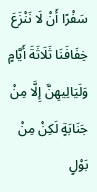سَفْرًا أَنْ لَا نَنْزَعَ خِفَافَنَا ثَلَاثَةَ أَيَّامٍ وَلَيَالِيهِنَّ إِلَّا مِنْ جَنَابَةٍ لَكِنْ مِنْ بَوْلٍ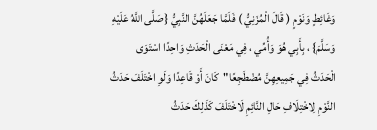وَغَائِطٍ وَنَوْمٍ ( قَالَ الْمُزَنِيُّ ) فَلَمَّا جَعَلَهُنَّ النَّبِيُّ {صَلَّى اللَّهُ عَلَيْهِ وَسَلَّمَ} ، بِأَبِي هُوَ وَأُمِّي ، فِي مَعْنَى الْحَدَثِ وَاحِدًا اسْتَوَى الْحَدَثُ فِي جَمِيعِهِنَّ مُضْطَجِعًا"كَانَ أَوْ قَاعِدًا وَلَوِ اخْتَلَفَ حَدَثُ النَّوْمِ لِاخْتِلَافِ حَالِ النَّائِمِ لَاخْتَلَفَ كَذَلِكَ حَدَثُ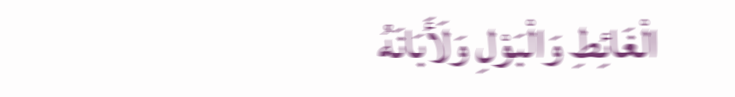الْغَائِطِ وَالْبَوْلِ وَلَأَبَانَهُ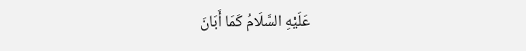عَلَيْهِ السَّلَامُ كَمَا أَبَانَ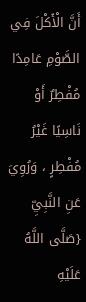أَنَّ الْأَكْلَ فِي الصَّوْمِ عَامِدًا مُفْطِرٌ أَوْ نَاسِيًا غَيْرُ مُفْطِرٍ ، وَرُوِيَ عَنِ النَّبِيِّ {صَلَّى اللَّهُ عَلَيْهِ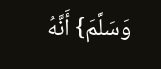وَسَلَّمَ} أَنَّهُ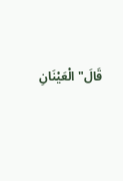قَالَ"الْعَيْنَانِ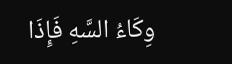وِكَاءُ السَّهِ فَإِذَا